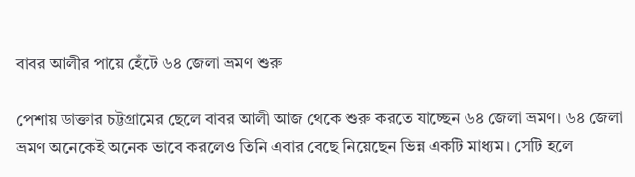বাবর আলীর পায়ে হেঁটে ৬৪ জেলা ভ্রমণ শুরু

পেশায় ডাক্তার চট্টগ্রামের ছেলে বাবর আলী আজ থেকে শুরু করতে যাচ্ছেন ৬৪ জেলা ভ্রমণ। ৬৪ জেলা ভ্রমণ অনেকেই অনেক ভাবে করলেও তিনি এবার বেছে নিয়েছেন ভিন্ন একটি মাধ্যম। সেটি হলে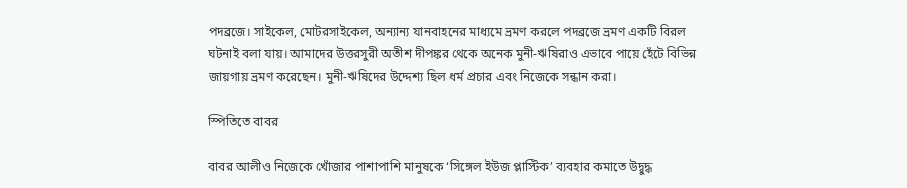পদব্রজে। সাইকেল, মোটরসাইকেল, অন্যান্য যানবাহনের মাধ্যমে ভ্রমণ করলে পদব্রজে ভ্রমণ একটি বিরল ঘটনাই বলা যায়। আমাদের উত্তরসুরী অতীশ দীপঙ্কর থেকে অনেক মুনী-ঋষিরাও এভাবে পায়ে হেঁটে বিভিন্ন জায়গায় ভ্রমণ করেছেন। মুনী-ঋষিদের উদ্দেশ্য ছিল ধর্ম প্রচার এবং নিজেকে সন্ধান করা।

স্পিতিতে বাবর

বাবর আলীও নিজেকে খোঁজার পাশাপাশি মানুষকে ‘সিঙ্গেল ইউজ প্লাস্টিক’ ব্যবহার কমাতে উদ্বুদ্ধ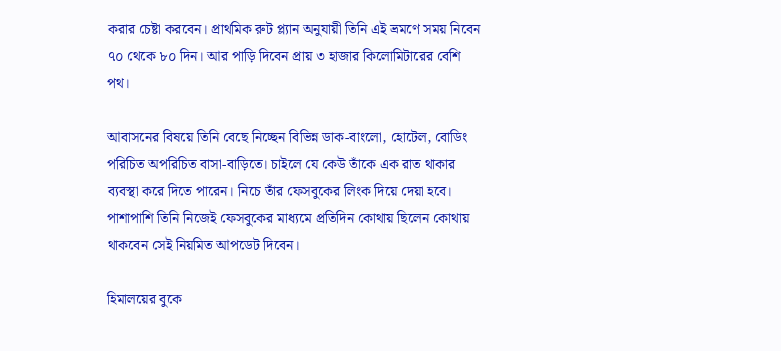করার চেষ্টা করবেন। প্রাথমিক রুট প্ল্যান অনুযায়ী তিনি এই ভ্রমণে সময় নিবেন ৭০ থেকে ৮০ দিন। আর পাড়ি দিবেন প্রায় ৩ হাজার কিলোমিটারের বেশি পথ।

আবাসনের বিষয়ে তিনি বেছে নিচ্ছেন বিভিন্ন ডাক-বাংলো, হোটেল, বোডিং পরিচিত অপরিচিত বাসা-বাড়িতে। চাইলে যে কেউ তাঁকে এক রাত থাকার ব্যবস্থা করে দিতে পারেন। নিচে তাঁর ফেসবুকের লিংক দিয়ে দেয়া হবে। পাশাপাশি তিনি নিজেই ফেসবুকের মাধ্যমে প্রতিদিন কোথায় ছিলেন কোথায় থাকবেন সেই নিয়মিত আপডেট দিবেন।

হিমালয়ের বুকে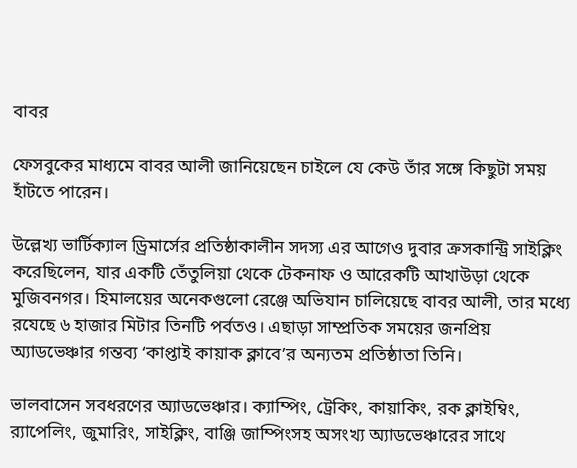বাবর

ফেসবুকের মাধ্যমে বাবর আলী জানিয়েছেন চাইলে যে কেউ তাঁর সঙ্গে কিছুটা সময় হাঁটতে পারেন।

উল্লেখ্য ভার্টিক্যাল ড্রিমার্সের প্রতিষ্ঠাকালীন সদস্য এর আগেও দুবার ক্রসকান্ট্রি সাইক্লিং করেছিলেন, যার একটি তেঁতুলিয়া থেকে টেকনাফ ও আরেকটি আখাউড়া থেকে মুজিবনগর। হিমালয়ের অনেকগুলো রেঞ্জে অভিযান চালিয়েছে বাবর আলী, তার মধ্যে রযেছে ৬ হাজার মিটার তিনটি পর্বতও। এছাড়া সাম্প্রতিক সময়ের জনপ্রিয় অ্যাডভেঞ্চার গন্তব্য ‘কাপ্তাই কায়াক ক্লাবে’র অন্যতম প্রতিষ্ঠাতা তিনি।

ভালবাসেন সবধরণের অ্যাডভেঞ্চার। ক্যাম্পিং, ট্রেকিং, কায়াকিং, রক ক্লাইম্বিং, র‌্যাপেলিং, জুমারিং, সাইক্লিং, বাঞ্জি জাম্পিংসহ অসংখ্য অ্যাডভেঞ্চারের সাথে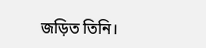জড়িত তিনি।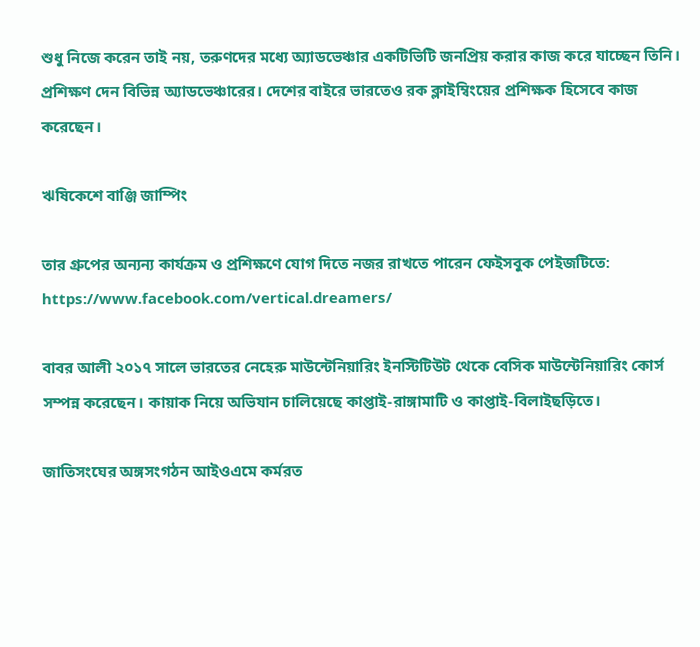শুধু নিজে করেন তাই নয়, তরুণদের মধ্যে অ্যাডভেঞ্চার একটিভিটি জনপ্রিয় করার কাজ করে যাচ্ছেন তিনি। প্রশিক্ষণ দেন বিভিন্ন অ্যাডভেঞ্চারের। দেশের বাইরে ভারতেও রক ক্লাইম্বিংয়ের প্রশিক্ষক হিসেবে কাজ করেছেন।

ঋষিকেশে বাঞ্জি জাম্পিং

তার গ্রুপের অন্যন্য কার্যক্রম ও প্রশিক্ষণে যোগ দিতে নজর রাখতে পারেন ফেইসবুক পেইজটিতে: https://www.facebook.com/vertical.dreamers/

বাবর আলী ২০১৭ সালে ভারতের নেহেরু মাউন্টেনিয়ারিং ইনস্টিটিউট থেকে বেসিক মাউন্টেনিয়ারিং কোর্স সম্পন্ন করেছেন। কায়াক নিয়ে অভিযান চালিয়েছে কাপ্তাই-রাঙ্গামাটি ও কাপ্তাই-বিলাইছড়িতে।

জাতিসংঘের অঙ্গসংগঠন আইওএমে কর্মরত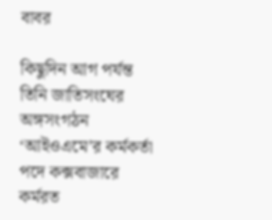বাবর

কিছুদিন আগ পর্যন্ত তিনি জাতিসংঘের অঙ্গসংগঠন ‘আইওএমে’র কর্মকর্তা পদে কক্সবাজারে কর্মরত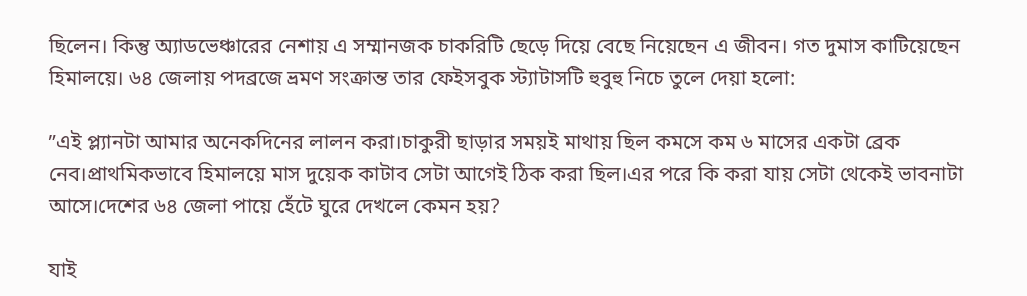ছিলেন। কিন্তু অ্যাডভেঞ্চারের নেশায় এ সম্মানজক চাকরিটি ছেড়ে দিয়ে বেছে নিয়েছেন এ জীবন। গত দুমাস কাটিয়েছেন হিমালয়ে। ৬৪ জেলায় পদব্রজে ভ্রমণ সংক্রান্ত তার ফেইসবুক স্ট্যাটাসটি হুবুহু নিচে তুলে দেয়া হলো:

”এই প্ল্যানটা আমার অনেকদিনের লালন করা।চাকুরী ছাড়ার সময়ই মাথায় ছিল কমসে কম ৬ মাসের একটা ব্রেক নেব।প্রাথমিকভাবে হিমালয়ে মাস দুয়েক কাটাব সেটা আগেই ঠিক করা ছিল।এর পরে কি করা যায় সেটা থেকেই ভাবনাটা আসে।দেশের ৬৪ জেলা পায়ে হেঁটে ঘুরে দেখলে কেমন হয়?

যাই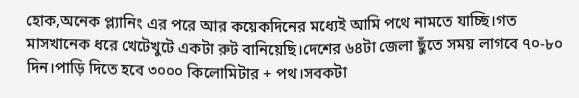হোক,অনেক প্ল্যানিং এর পরে আর কয়েকদিনের মধ্যেই আমি পথে নামতে যাচ্ছি।গত মাসখানেক ধরে খেটেখুটে একটা রুট বানিয়েছি।দেশের ৬৪টা জেলা ছুঁতে সময় লাগবে ৭০-৮০ দিন।পাড়ি দিতে হবে ৩০০০ কিলোমিটার + পথ।সবকটা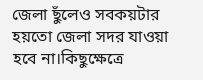জেলা ছুঁলেও সবকয়টার হয়তো জেলা সদর যাওয়া হবে না।কিছুক্ষেত্রে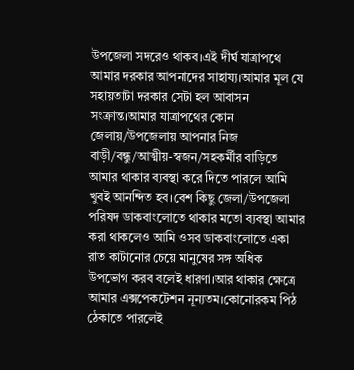উপজেলা সদরেও থাকব।এই দীর্ঘ যাত্রাপথে আমার দরকার আপনাদের সাহায্য।আমার মূল যে সহায়তাটা দরকার সেটা হল আবাসন সংক্রান্ত।আমার যাত্রাপথের কোন জেলায়/উপজেলায় আপনার নিজ বাড়ী/বন্ধু/আত্মীয়-স্বজন/সহকর্মীর বাড়িতে আমার থাকার ব্যবস্থা করে দিতে পারলে আমি খুবই আনন্দিত হব।বেশ কিছু জেলা/উপজেলা পরিষদ ডাকবাংলোতে থাকার মতো ব্যবস্থা আমার করা থাকলেও আমি ওসব ডাকবাংলোতে একা রাত কাটানোর চেয়ে মানুষের সঙ্গ অধিক উপভোগ করব বলেই ধারণা।আর থাকার ক্ষেত্রে আমার এক্সপেকটেশন নূন্যতম।কোনোরকম পিঠ ঠেকাতে পারলেই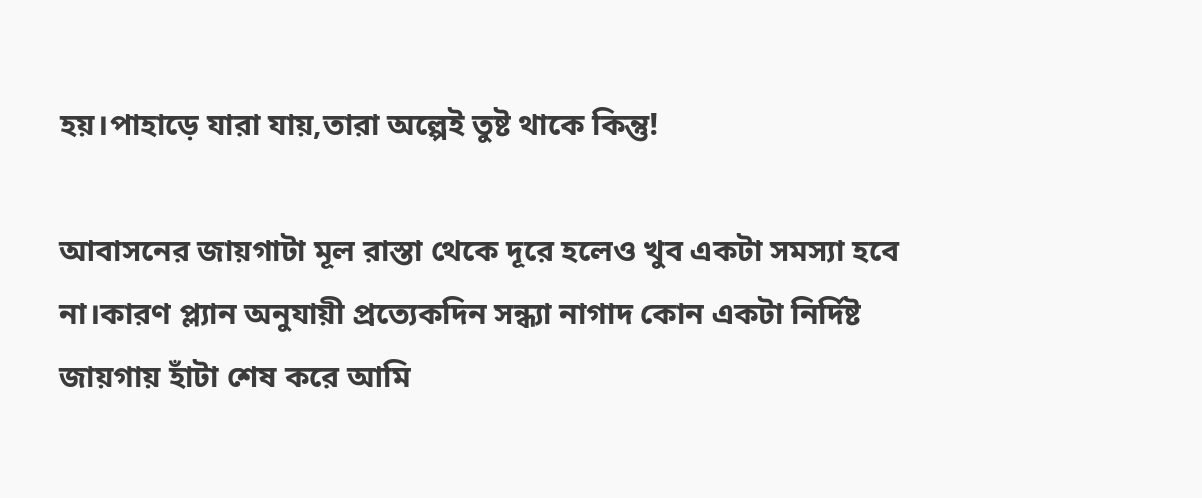হয়।পাহাড়ে যারা যায়,তারা অল্পেই তুষ্ট থাকে কিন্তু!

আবাসনের জায়গাটা মূল রাস্তা থেকে দূরে হলেও খুব একটা সমস্যা হবে না।কারণ প্ল্যান অনুযায়ী প্রত্যেকদিন সন্ধ্যা নাগাদ কোন একটা নির্দিষ্ট জায়গায় হাঁটা শেষ করে আমি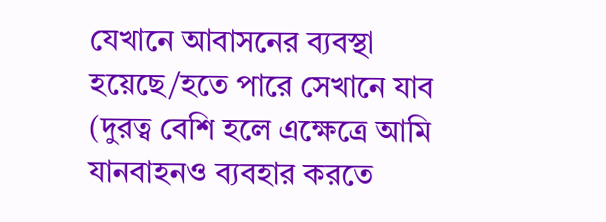যেখানে আবাসনের ব্যবস্থা হয়েছে/হতে পারে সেখানে যাব (দুরত্ব বেশি হলে এক্ষেত্রে আমি যানবাহনও ব্যবহার করতে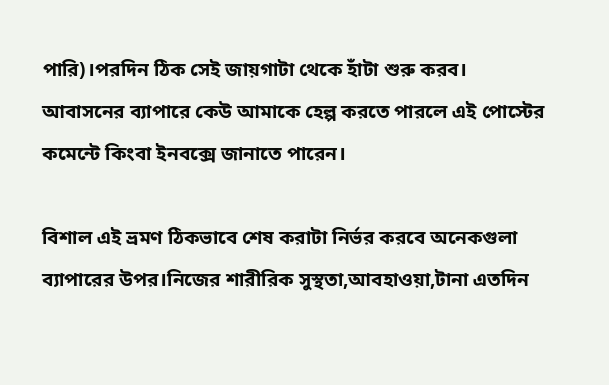পারি)।পরদিন ঠিক সেই জায়গাটা থেকে হাঁটা শুরু করব।
আবাসনের ব্যাপারে কেউ আমাকে হেল্প করতে পারলে এই পোস্টের কমেন্টে কিংবা ইনবক্সে জানাতে পারেন।

বিশাল এই ভ্রমণ ঠিকভাবে শেষ করাটা নির্ভর করবে অনেকগুলা ব্যাপারের উপর।নিজের শারীরিক সুস্থতা,আবহাওয়া,টানা এতদিন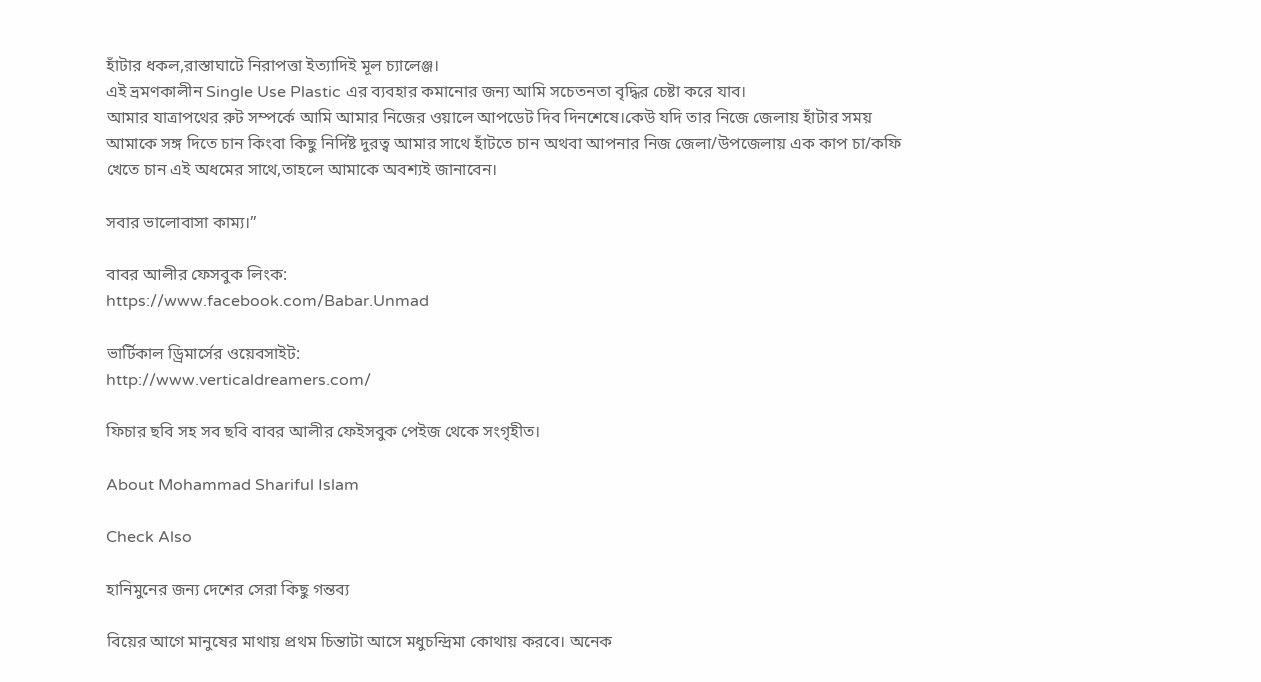হাঁটার ধকল,রাস্তাঘাটে নিরাপত্তা ইত্যাদিই মূল চ্যালেঞ্জ।
এই ভ্রমণকালীন Single Use Plastic এর ব্যবহার কমানোর জন্য আমি সচেতনতা বৃদ্ধির চেষ্টা করে যাব।
আমার যাত্রাপথের রুট সম্পর্কে আমি আমার নিজের ওয়ালে আপডেট দিব দিনশেষে।কেউ যদি তার নিজে জেলায় হাঁটার সময় আমাকে সঙ্গ দিতে চান কিংবা কিছু নির্দিষ্ট দুরত্ব আমার সাথে হাঁটতে চান অথবা আপনার নিজ জেলা/উপজেলায় এক কাপ চা/কফি খেতে চান এই অধমের সাথে,তাহলে আমাকে অবশ্যই জানাবেন।

সবার ভালোবাসা কাম্য।”

বাবর আলীর ফেসবুক লিংক:
https://www.facebook.com/Babar.Unmad

ভার্টিকাল ড্রিমার্সের ওয়েবসাইট:
http://www.verticaldreamers.com/

ফিচার ছবি সহ সব ছবি বাবর আলীর ফেইসবুক পেইজ থেকে সংগৃহীত।

About Mohammad Shariful Islam

Check Also

হানিমুনের জন্য দেশের সেরা কিছু গন্তব্য

বিয়ের আগে মানুষের মাথায় প্রথম চিন্তাটা আসে মধুচন্দ্রিমা কোথায় করবে। অনেক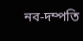নব-দম্পতি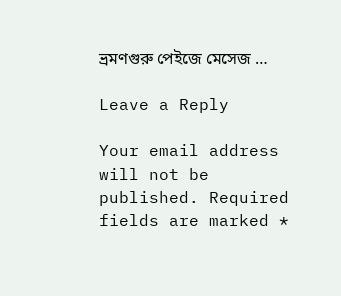ভ্রমণগুরু পেইজে মেসেজ …

Leave a Reply

Your email address will not be published. Required fields are marked *